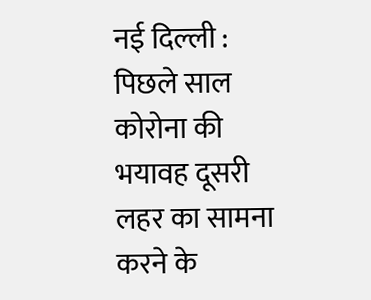नई दिल्ली : पिछले साल कोरोना की भयावह दूसरी लहर का सामना करने के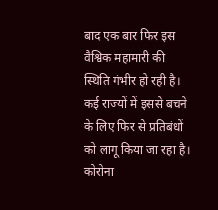बाद एक बार फिर इस वैश्विक महामारी की स्थिति गंभीर हो रही है। कई राज्यों में इससे बचने के लिए फिर से प्रतिबंधों को लागू किया जा रहा है। कोरोना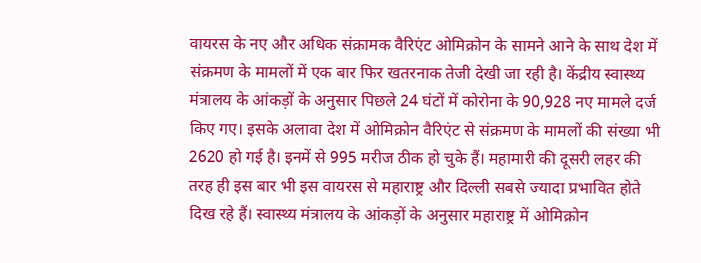वायरस के नए और अधिक संक्रामक वैरिएंट ओमिक्रोन के सामने आने के साथ देश में संक्रमण के मामलों में एक बार फिर खतरनाक तेजी देखी जा रही है। केंद्रीय स्वास्थ्य मंत्रालय के आंकड़ों के अनुसार पिछले 24 घंटों में कोरोना के 90,928 नए मामले दर्ज किए गए। इसके अलावा देश में ओमिक्रोन वैरिएंट से संक्रमण के मामलों की संख्या भी 2620 हो गई है। इनमें से 995 मरीज ठीक हो चुके हैं। महामारी की दूसरी लहर की तरह ही इस बार भी इस वायरस से महाराष्ट्र और दिल्ली सबसे ज्यादा प्रभावित होते दिख रहे हैं। स्वास्थ्य मंत्रालय के आंकड़ों के अनुसार महाराष्ट्र में ओमिक्रोन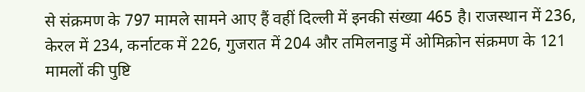से संक्रमण के 797 मामले सामने आए हैं वहीं दिल्ली में इनकी संख्या 465 है। राजस्थान में 236, केरल में 234, कर्नाटक में 226, गुजरात में 204 और तमिलनाडु में ओमिक्रोन संक्रमण के 121 मामलों की पुष्टि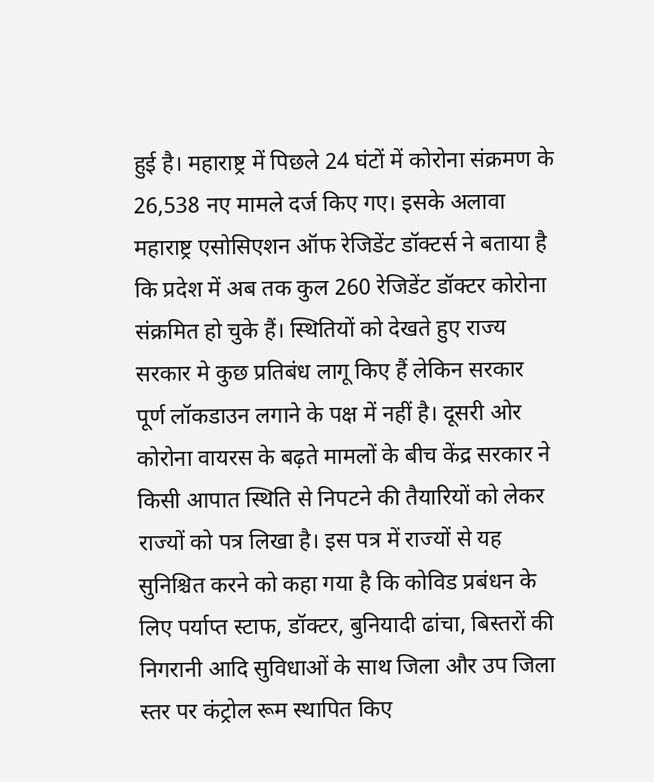हुई है। महाराष्ट्र में पिछले 24 घंटों में कोरोना संक्रमण के 26,538 नए मामले दर्ज किए गए। इसके अलावा महाराष्ट्र एसोसिएशन ऑफ रेजिडेंट डॉक्टर्स ने बताया है कि प्रदेश में अब तक कुल 260 रेजिडेंट डॉक्टर कोरोना संक्रमित हो चुके हैं। स्थितियों को देखते हुए राज्य सरकार मे कुछ प्रतिबंध लागू किए हैं लेकिन सरकार पूर्ण लॉकडाउन लगाने के पक्ष में नहीं है। दूसरी ओर कोरोना वायरस के बढ़ते मामलों के बीच केंद्र सरकार ने किसी आपात स्थिति से निपटने की तैयारियों को लेकर राज्यों को पत्र लिखा है। इस पत्र में राज्यों से यह सुनिश्चित करने को कहा गया है कि कोविड प्रबंधन के लिए पर्याप्त स्टाफ, डॉक्टर, बुनियादी ढांचा, बिस्तरों की निगरानी आदि सुविधाओं के साथ जिला और उप जिला स्तर पर कंट्रोल रूम स्थापित किए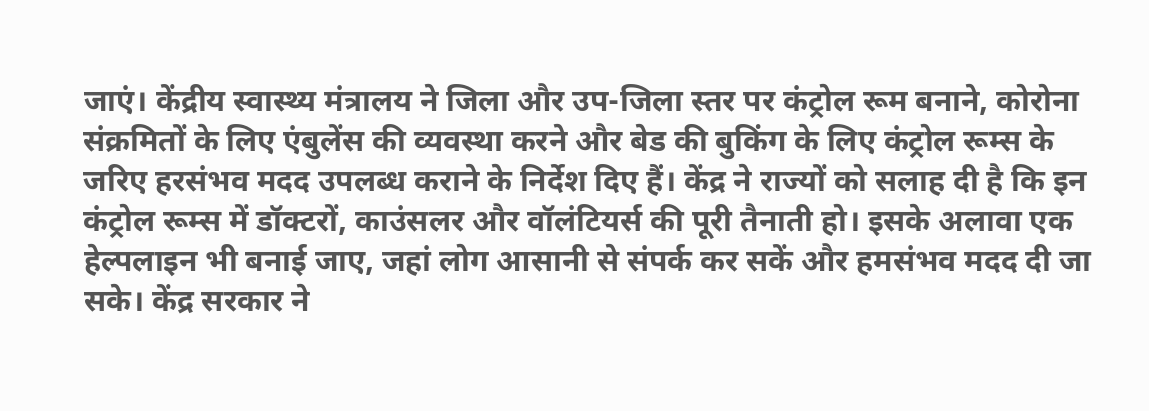जाएं। केंद्रीय स्वास्थ्य मंत्रालय ने जिला और उप-जिला स्तर पर कंट्रोल रूम बनाने, कोरोना संक्रमितों के लिए एंबुलेंस की व्यवस्था करने और बेड की बुकिंग के लिए कंट्रोल रूम्स के जरिए हरसंभव मदद उपलब्ध कराने के निर्देश दिए हैं। केंद्र ने राज्यों को सलाह दी है कि इन कंट्रोल रूम्स में डॉक्टरों, काउंसलर और वॉलंटियर्स की पूरी तैनाती हो। इसके अलावा एक हेल्पलाइन भी बनाई जाए, जहां लोग आसानी से संपर्क कर सकें और हमसंभव मदद दी जा सके। केंद्र सरकार ने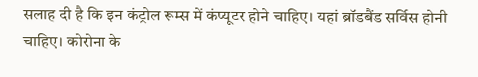सलाह दी है कि इन कंट्रोल रूम्स में कंप्यूटर होने चाहिए। यहां ब्रॉडबैंड सर्विस होनी चाहिए। कोरोना के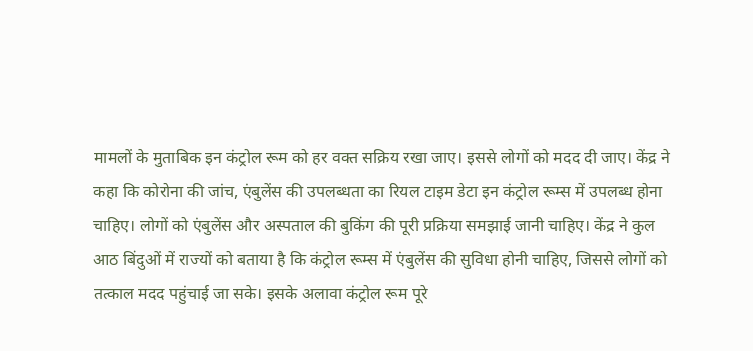मामलों के मुताबिक इन कंट्रोल रूम को हर वक्त सक्रिय रखा जाए। इससे लोगों को मदद दी जाए। केंद्र ने कहा कि कोरोना की जांच, एंबुलेंस की उपलब्धता का रियल टाइम डेटा इन कंट्रोल रूम्स में उपलब्ध होना चाहिए। लोगों को एंबुलेंस और अस्पताल की बुकिंग की पूरी प्रक्रिया समझाई जानी चाहिए। केंद्र ने कुल आठ बिंदुओं में राज्यों को बताया है कि कंट्रोल रूम्स में एंबुलेंस की सुविधा होनी चाहिए, जिससे लोगों को तत्काल मदद पहुंचाई जा सके। इसके अलावा कंट्रोल रूम पूरे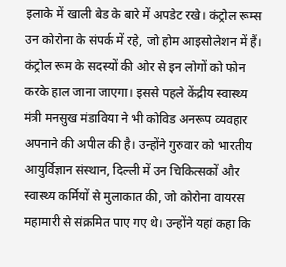इलाके में खाली बेड के बारे में अपडेट रखे। कंट्रोल रूम्स उन कोरोना के संपर्क में रहे, जो होम आइसोलेशन में हैं। कंट्रोल रूम के सदस्यों की ओर से इन लोगों को फोन करके हाल जाना जाएगा। इससे पहले केंद्रीय स्वास्थ्य मंत्री मनसुख मंडाविया ने भी कोविड अनरूप व्यवहार अपनाने की अपील की है। उन्होंने गुरुवार को भारतीय आयुर्विज्ञान संस्थान, दिल्ली में उन चिकित्सकों और स्वास्थ्य कर्मियों से मुलाकात की, जो कोरोना वायरस महामारी से संक्रमित पाए गए थे। उन्होंने यहां कहा कि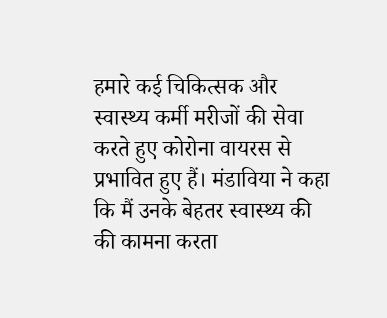हमारे कई चिकित्सक और स्वास्थ्य कर्मी मरीजों की सेवा करते हुए कोरोना वायरस से प्रभावित हुए हैं। मंडाविया ने कहा कि मैं उनके बेहतर स्वास्थ्य की की कामना करता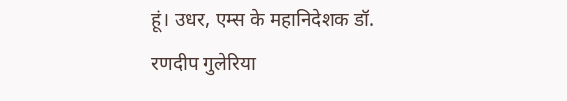हूं। उधर, एम्स के महानिदेशक डॉ. रणदीप गुलेरिया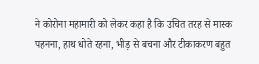ने कोरोना महामारी को लेकर कहा है कि उचित तरह से मास्क पहनना, हाथ धोते रहना, भीड़ से बचना और टीकाकरण बहुत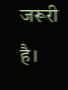जरूरी है।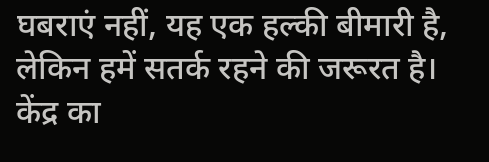घबराएं नहीं, यह एक हल्की बीमारी है, लेकिन हमें सतर्क रहने की जरूरत है।
केंद्र का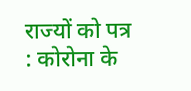राज्यों को पत्र : कोरोना के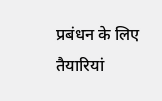प्रबंधन के लिए तैयारियां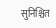सुनिश्चित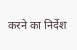करने का निर्देश